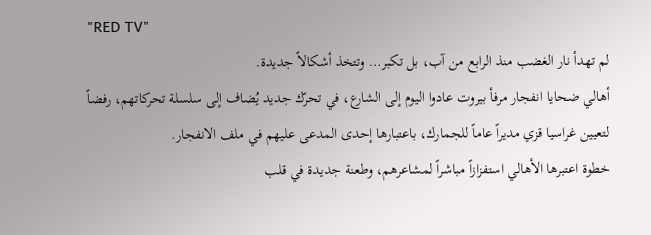"RED TV"
لم تهدأ نار الغضب منذ الرابع من آب، بل تكبر… وتتخذ أشكالاً جديدة.
أهالي ضحايا انفجار مرفأ بيروت عادوا اليوم إلى الشارع، في تحرّك جديد يُضاف إلى سلسلة تحركاتهم، رفضاً لتعيين غراسيا قزي مديراً عاماً للجمارك، باعتبارها إحدى المدعى عليهم في ملف الانفجار.
خطوة اعتبرها الأهالي استفزازاً مباشراً لمشاعرهم، وطعنة جديدة في قلب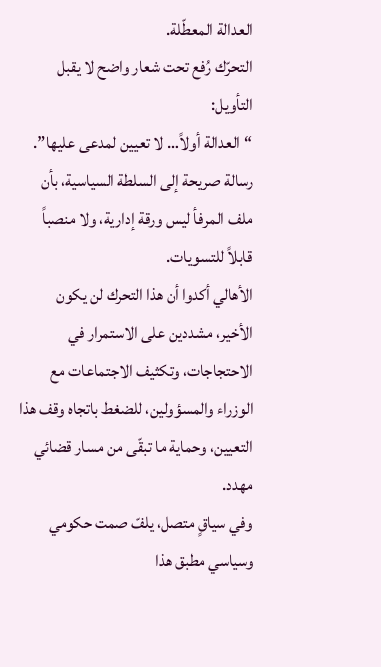العدالة المعطّلة.
التحرّك رُفع تحت شعار واضح لا يقبل التأويل:
“العدالة أولاً… لا تعيين لمدعى عليها”.
رسالة صريحة إلى السلطة السياسية، بأن ملف المرفأ ليس ورقة إدارية، ولا منصباً قابلاً للتسويات.
الأهالي أكدوا أن هذا التحرك لن يكون الأخير، مشددين على الاستمرار في الاحتجاجات، وتكثيف الاجتماعات مع الوزراء والمسؤولين، للضغط باتجاه وقف هذا التعيين، وحماية ما تبقّى من مسار قضائي مهدد.
وفي سياقٍ متصل، يلفّ صمت حكومي وسياسي مطبق هذا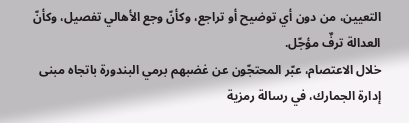التعيين، من دون أي توضيح أو تراجع، وكأنّ وجع الأهالي تفصيل، وكأنّ العدالة ترفٌ مؤجّل.
خلال الاعتصام، عبّر المحتجّون عن غضبهم برمي البندورة باتجاه مبنى إدارة الجمارك، في رسالة رمزية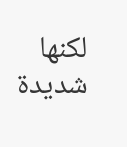لكنها شديدة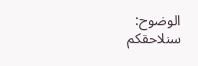الوضوح:
سنلاحقكم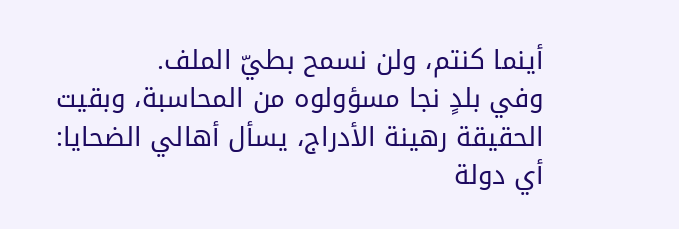أينما كنتم، ولن نسمح بطيّ الملف.
وفي بلدٍ نجا مسؤولوه من المحاسبة، وبقيت الحقيقة رهينة الأدراج، يسأل أهالي الضحايا:
أي دولة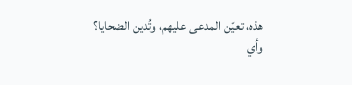هذه، تعيّن المدعى عليهم، وتُدين الضحايا؟
وأي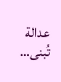عدالة تُبنى…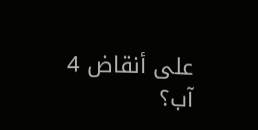على أنقاض 4 آب؟